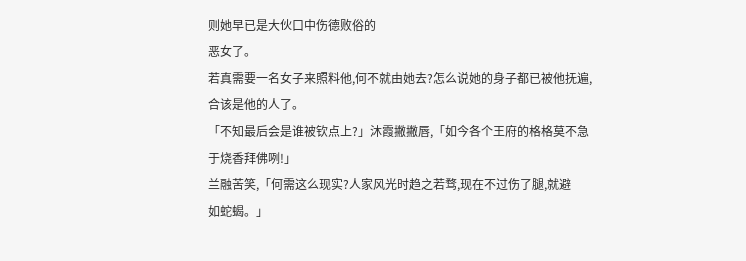则她早已是大伙口中伤德败俗的
恶女了。
若真需要一名女子来照料他,何不就由她去?怎么说她的身子都已被他抚遍,
合该是他的人了。
「不知最后会是谁被钦点上?」沐霞撇撇唇,「如今各个王府的格格莫不急
于烧香拜佛咧!」
兰融苦笑,「何需这么现实?人家风光时趋之若骛,现在不过伤了腿,就避
如蛇蝎。」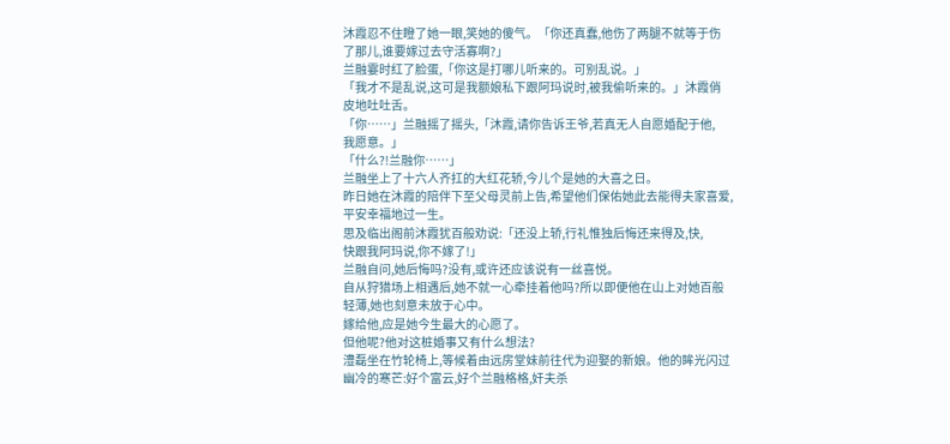沐霞忍不住瞪了她一眼,笑她的傻气。「你还真蠢,他伤了两腿不就等于伤
了那儿,谁要嫁过去守活寡啊?」
兰融霎时红了脸蛋,「你这是打哪儿听来的。可别乱说。」
「我才不是乱说,这可是我额娘私下跟阿玛说时,被我偷听来的。」沐霞俏
皮地吐吐舌。
「你……」兰融摇了摇头,「沐霞,请你告诉王爷,若真无人自愿婚配于他,
我愿意。」
「什么?!兰融你……」
兰融坐上了十六人齐扛的大红花轿,今儿个是她的大喜之日。
昨日她在沐霞的陪伴下至父母灵前上告,希望他们保佑她此去能得夫家喜爱,
平安幸福地过一生。
思及临出阁前沐霞犹百般劝说:「还没上轿,行礼惟独后悔还来得及,快,
快跟我阿玛说,你不嫁了!」
兰融自问,她后悔吗?没有,或许还应该说有一丝喜悦。
自从狩猎场上相遇后,她不就一心牵挂着他吗?所以即便他在山上对她百般
轻薄,她也刻意未放于心中。
嫁给他,应是她今生最大的心愿了。
但他呢?他对这桩婚事又有什么想法?
澧磊坐在竹轮椅上,等候着由远房堂妹前往代为迎娶的新娘。他的眸光闪过
幽冷的寒芒:好个富云,好个兰融格格,奸夫杀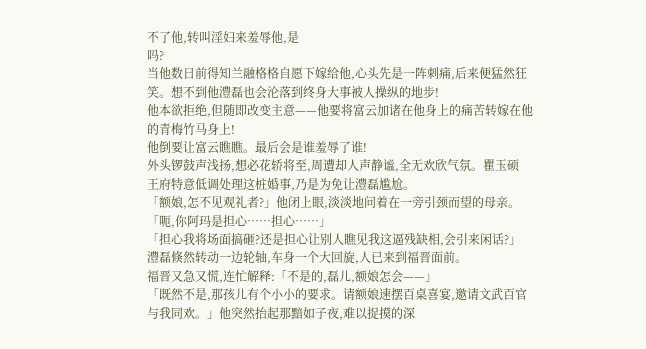不了他,转叫淫妇来羞辱他,是
吗?
当他数日前得知兰融格格自愿下嫁给他,心头先是一阵刺痛,后来便猛然狂
笑。想不到他澧磊也会沦落到终身大事被人操纵的地步!
他本欲拒绝,但随即改变主意——他要将富云加诸在他身上的痛苦转嫁在他
的青梅竹马身上!
他倒要让富云瞧瞧。最后会是谁羞辱了谁!
外头锣鼓声浅扬,想必花轿将至,周遭却人声静谧,全无欢欣气氛。瞿玉硕
王府特意低调处理这桩婚事,乃是为免让澧磊尴尬。
「额娘,怎不见观礼者?」他闭上眼,淡淡地问着在一旁引颈而望的母亲。
「呃,你阿玛是担心……担心……」
「担心我将场面搞砸?还是担心让别人瞧见我这逼残缺相,会引来闲话?」
澧磊倏然转动一边轮轴,车身一个大回旋,人已来到福晋面前。
福晋又急又慌,连忙解释:「不是的,磊儿,额娘怎会——」
「既然不是,那孩儿有个小小的要求。请额娘速摆百桌喜宴,邀请文武百官
与我同欢。」他突然抬起那黯如子夜,难以捉摸的深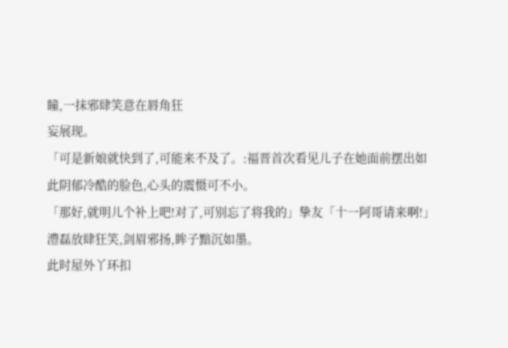瞳,一抹邪肆笑意在唇角狂
妄展现。
「可是新娘就快到了,可能来不及了。:福晋首次看见儿子在她面前摆出如
此阴郁冷酷的脸色,心头的震慑可不小。
「那好,就明儿个补上吧!对了,可别忘了将我的」挚友「十一阿哥请来啊!」
澧磊放肆狂笑,剑眉邪扬,眸子黯沉如墨。
此时屋外丫环扣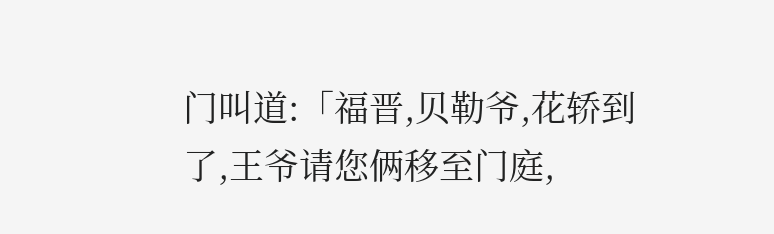门叫道:「福晋,贝勒爷,花轿到了,王爷请您俩移至门庭,